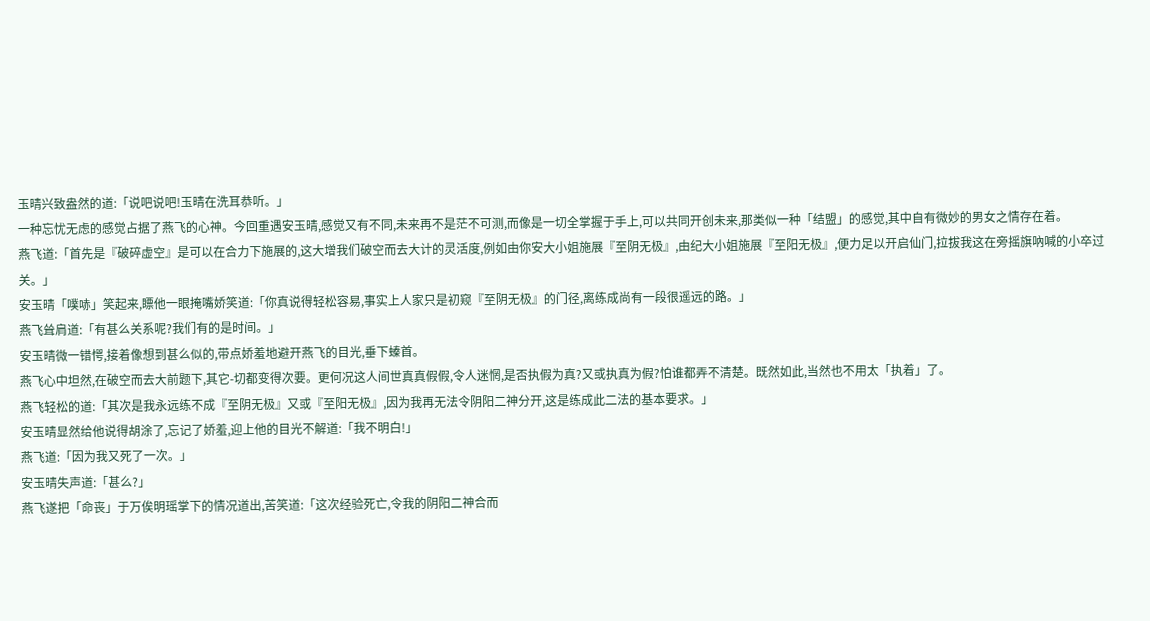玉晴兴致盎然的道:「说吧说吧!玉晴在洗耳恭听。」
一种忘忧无虑的感觉占据了燕飞的心神。今回重遇安玉晴,感觉又有不同,未来再不是茫不可测,而像是一切全掌握于手上,可以共同开创未来,那类似一种「结盟」的感觉,其中自有微妙的男女之情存在着。
燕飞道:「首先是『破碎虚空』是可以在合力下施展的,这大增我们破空而去大计的灵活度,例如由你安大小姐施展『至阴无极』,由纪大小姐施展『至阳无极』,便力足以开启仙门,拉拔我这在旁摇旗吶喊的小卒过关。」
安玉晴「噗哧」笑起来,瞟他一眼掩嘴娇笑道:「你真说得轻松容易,事实上人家只是初窥『至阴无极』的门径,离练成尚有一段很遥远的路。」
燕飞耸肩道:「有甚么关系呢?我们有的是时间。」
安玉晴微一错愕,接着像想到甚么似的,带点娇羞地避开燕飞的目光,垂下螓首。
燕飞心中坦然,在破空而去大前题下,其它-切都变得次要。更何况这人间世真真假假,令人迷惘,是否执假为真?又或执真为假?怕谁都弄不清楚。既然如此,当然也不用太「执着」了。
燕飞轻松的道:「其次是我永远练不成『至阴无极』又或『至阳无极』,因为我再无法令阴阳二神分开,这是练成此二法的基本要求。」
安玉晴显然给他说得胡涂了,忘记了娇羞,迎上他的目光不解道:「我不明白!」
燕飞道:「因为我又死了一次。」
安玉晴失声道:「甚么?」
燕飞遂把「命丧」于万俟明瑶掌下的情况道出,苦笑道:「这次经验死亡,令我的阴阳二神合而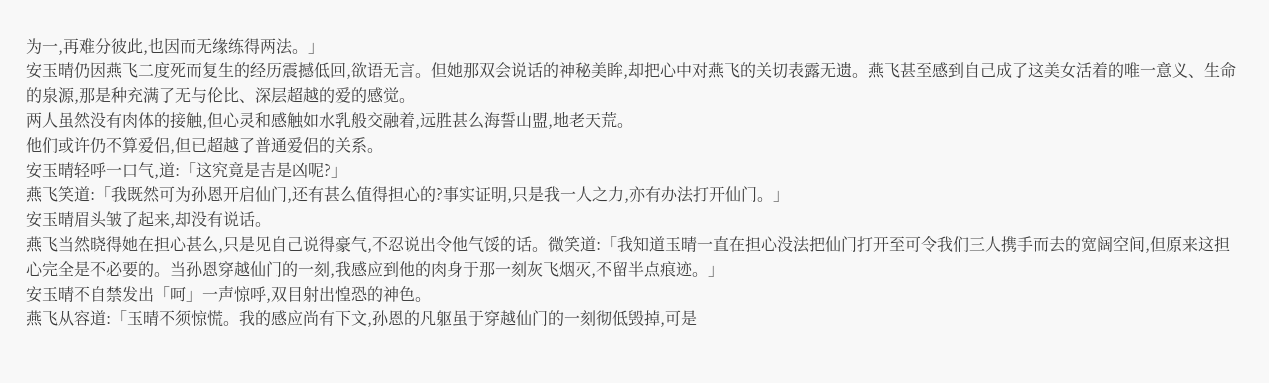为一,再难分彼此,也因而无缘练得两法。」
安玉晴仍因燕飞二度死而复生的经历震撼低回,欲语无言。但她那双会说话的神秘美眸,却把心中对燕飞的关切表露无遗。燕飞甚至感到自己成了这美女活着的唯一意义、生命的泉源,那是种充满了无与伦比、深层超越的爱的感觉。
两人虽然没有肉体的接触,但心灵和感触如水乳般交融着,远胜甚么海誓山盟,地老天荒。
他们或许仍不算爱侣,但已超越了普通爱侣的关系。
安玉晴轻呼一口气,道:「这究竟是吉是凶呢?」
燕飞笑道:「我既然可为孙恩开启仙门,还有甚么值得担心的?事实证明,只是我一人之力,亦有办法打开仙门。」
安玉晴眉头皱了起来,却没有说话。
燕飞当然晓得她在担心甚么,只是见自己说得豪气,不忍说出令他气馁的话。微笑道:「我知道玉晴一直在担心没法把仙门打开至可令我们三人携手而去的宽阔空间,但原来这担心完全是不必要的。当孙恩穿越仙门的一刻,我感应到他的肉身于那一刻灰飞烟灭,不留半点痕迹。」
安玉晴不自禁发出「呵」一声惊呼,双目射出惶恐的神色。
燕飞从容道:「玉晴不须惊慌。我的感应尚有下文,孙恩的凡躯虽于穿越仙门的一刻彻低毁掉,可是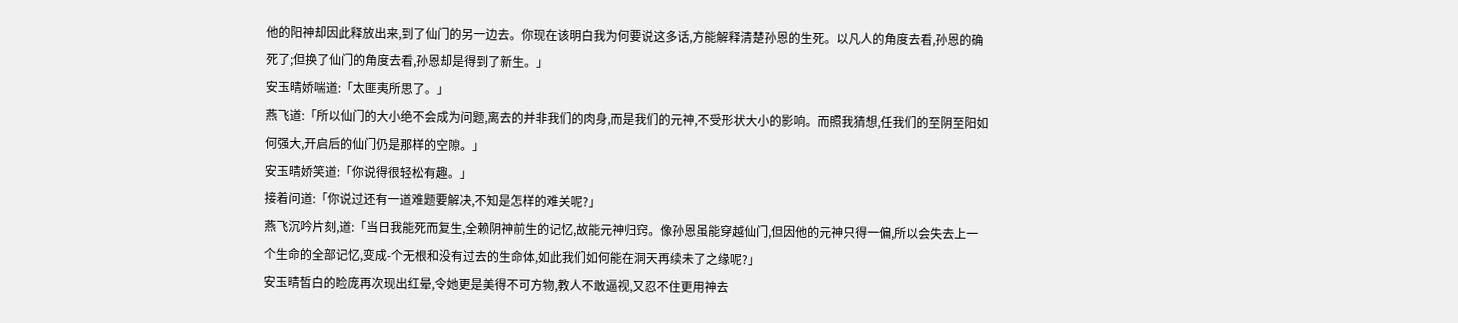他的阳神却因此释放出来,到了仙门的另一边去。你现在该明白我为何要说这多话,方能解释清楚孙恩的生死。以凡人的角度去看,孙恩的确死了;但换了仙门的角度去看,孙恩却是得到了新生。」
安玉晴娇喘道:「太匪夷所思了。」
燕飞道:「所以仙门的大小绝不会成为问题,离去的并非我们的肉身,而是我们的元神,不受形状大小的影响。而照我猜想,任我们的至阴至阳如何强大,开启后的仙门仍是那样的空隙。」
安玉晴娇笑道:「你说得很轻松有趣。」
接着问道:「你说过还有一道难题要解决,不知是怎样的难关呢?」
燕飞沉吟片刻,道:「当日我能死而复生,全赖阴神前生的记忆,故能元神归窍。像孙恩虽能穿越仙门,但因他的元神只得一偏,所以会失去上一个生命的全部记忆,变成-个无根和没有过去的生命体,如此我们如何能在洞天再续未了之缘呢?」
安玉晴皙白的睑庞再次现出红晕,令她更是美得不可方物,教人不敢逼视,又忍不住更用神去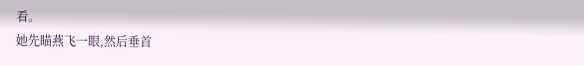看。
她先瞄燕飞一眼,然后垂首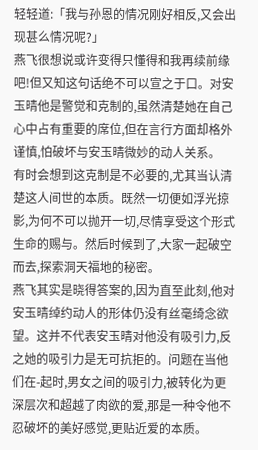轻轻道:「我与孙恩的情况刚好相反,又会出现甚么情况呢?」
燕飞很想说或许变得只懂得和我再续前缘吧!但又知这句话绝不可以宣之于口。对安玉晴他是警觉和克制的,虽然清楚她在自己心中占有重要的席位,但在言行方面却格外谨慎,怕破坏与安玉晴微妙的动人关系。
有时会想到这克制是不必要的,尤其当认清楚这人间世的本质。既然一切便如浮光掠影,为何不可以抛开一切,尽情享受这个形式生命的赐与。然后时候到了,大家一起破空而去,探索洞天福地的秘密。
燕飞其实是晓得答案的,因为直至此刻,他对安玉晴绰约动人的形体仍没有丝毫绮念欲望。这并不代表安玉晴对他没有吸引力,反之她的吸引力是无可抗拒的。问题在当他们在-起时,男女之间的吸引力,被转化为更深层次和超越了肉欲的爱,那是一种令他不忍破坏的美好感觉,更贴近爱的本质。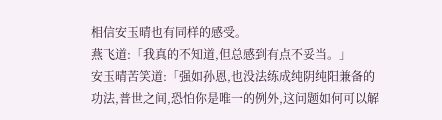相信安玉晴也有同样的感受。
燕飞道:「我真的不知道,但总感到有点不妥当。」
安玉晴苦笑道:「强如孙恩,也没法练成纯阴纯阳兼备的功法,普世之间,恐怕你是唯一的例外,这问题如何可以解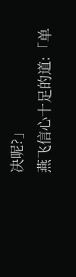决呢?」
燕飞信心十足的道:「单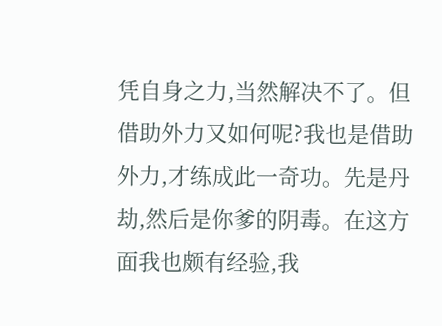凭自身之力,当然解决不了。但借助外力又如何呢?我也是借助外力,才练成此一奇功。先是丹劫,然后是你爹的阴毒。在这方面我也颇有经验,我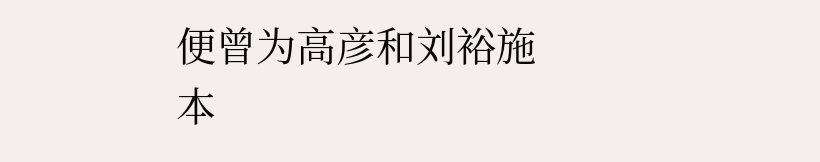便曾为高彦和刘裕施
本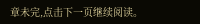章未完,点击下一页继续阅读。